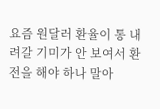요즘 원달러 환율이 통 내려갈 기미가 안 보여서 환전을 해야 하나 말아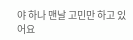야 하나 맨날 고민만 하고 있어요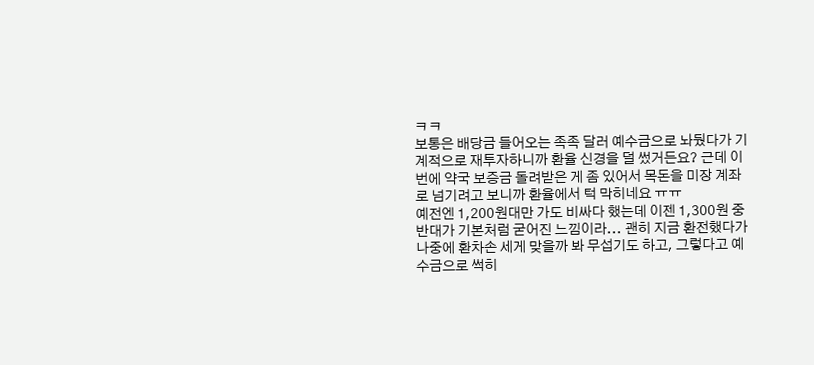ㅋㅋ
보통은 배당금 들어오는 족족 달러 예수금으로 놔뒀다가 기계적으로 재투자하니까 환율 신경을 덜 썼거든요? 근데 이번에 약국 보증금 돌려받은 게 좀 있어서 목돈을 미장 계좌로 넘기려고 보니까 환율에서 턱 막히네요 ㅠㅠ
예전엔 1,200원대만 가도 비싸다 했는데 이젠 1,300원 중반대가 기본처럼 굳어진 느낌이라... 괜히 지금 환전했다가 나중에 환차손 세게 맞을까 봐 무섭기도 하고, 그렇다고 예수금으로 썩히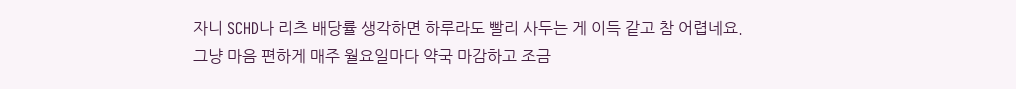자니 SCHD나 리츠 배당률 생각하면 하루라도 빨리 사두는 게 이득 같고 참 어렵네요.
그냥 마음 편하게 매주 월요일마다 약국 마감하고 조금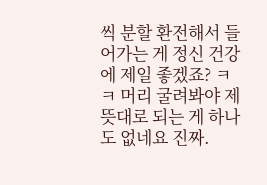씩 분할 환전해서 들어가는 게 정신 건강에 제일 좋겠죠? ㅋㅋ 머리 굴려봐야 제 뜻대로 되는 게 하나도 없네요 진짜.